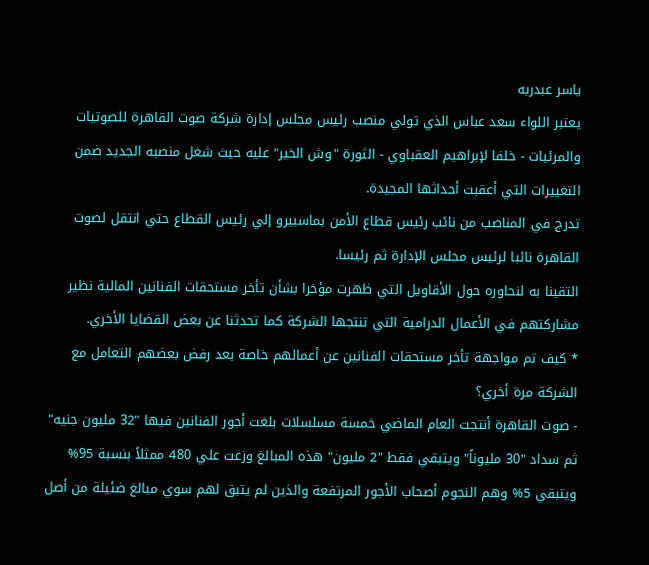ياسر عبدربه
يعتبر اللواء سعد عباس الذي تولي منصب رئيس مجلس إدارة شركة صوت القاهرة للصوتيات والمرئيات - خلفا لإبراهيم العقباوي - الثورة "وش الخير" عليه حيث شغل منصبه الجديد ضمن التغييرات التي أعقبت أحداثها المجيدة.
تدرج في المناصب من نائب رئيس قطاع الأمن بماسبيرو إلي رئيس القطاع حتي انتقل لصوت القاهرة نائبا لرئيس مجلس الإدارة ثم رئيسا.
التقينا به لنحاوره حول الأقاويل التي ظهرت مؤخرا بشأن تأخر مستحقات الفنانين المالية نظير مشاركتهم في الأعمال الدرامية التي تنتجها الشركة كما تحدثنا عن بعض القضايا الأخري.
* كيف تم مواجهة تأخر مستحقات الفنانين عن أعمالهم خاصة بعد رفض بعضهم التعامل مع الشركة مرة أخري؟
- صوت القاهرة أنتجت العام الماضي خمسة مسلسلات بلغت أجور الفنانين فيها "32 مليون جنيه" ثم سداد "30 مليوناً" ويتبقي فقط "2 مليون" هذه المبالغ وزعت علي 480 ممثلاً بنسبة 95% ويتبقي 5% وهم النجوم أصحاب الأجور المرتفعة والذين لم يتبق لهم سوي مبالغ ضئيلة من أصل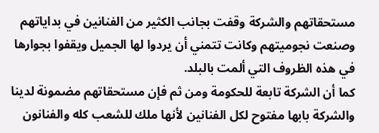مستحقاتهم والشركة وقفت بجانب الكثير من الفنانين في بداياتهم وصنعت نجوميتهم وكانت تتمني أن يردوا لها الجميل ويقفوا بجوارها في هذه الظروف التي ألمت بالبلد.
كما أن الشركة تابعة للحكومة ومن ثم فإن مستحقاتهم مضمونة لدينا والشركة بابها مفتوح لكل الفنانين لأنها ملك للشعب كله والفنانون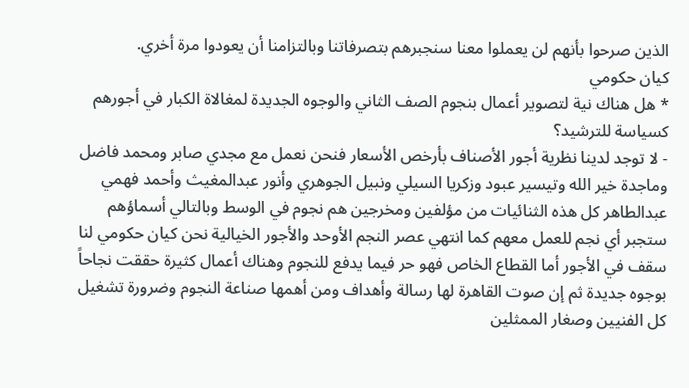الذين صرحوا بأنهم لن يعملوا معنا سنجبرهم بتصرفاتنا وبالتزامنا أن يعودوا مرة أخري.
كيان حكومي
* هل هناك نية لتصوير أعمال بنجوم الصف الثاني والوجوه الجديدة لمغالاة الكبار في أجورهم كسياسة للترشيد؟
- لا توجد لدينا نظرية أجور الأصناف بأرخص الأسعار فنحن نعمل مع مجدي صابر ومحمد فاضل وماجدة خير الله وتيسير عبود وزكريا السيلي ونبيل الجوهري وأنور عبدالمغيث وأحمد فهمي عبدالطاهر كل هذه الثنائيات من مؤلفين ومخرجين هم نجوم في الوسط وبالتالي أسماؤهم ستجبر أي نجم للعمل معهم كما انتهي عصر النجم الأوحد والأجور الخيالية نحن كيان حكومي لنا سقف في الأجور أما القطاع الخاص فهو حر فيما يدفع للنجوم وهناك أعمال كثيرة حققت نجاحاً بوجوه جديدة ثم إن صوت القاهرة لها رسالة وأهداف ومن أهمها صناعة النجوم وضرورة تشغيل كل الفنيين وصغار الممثلين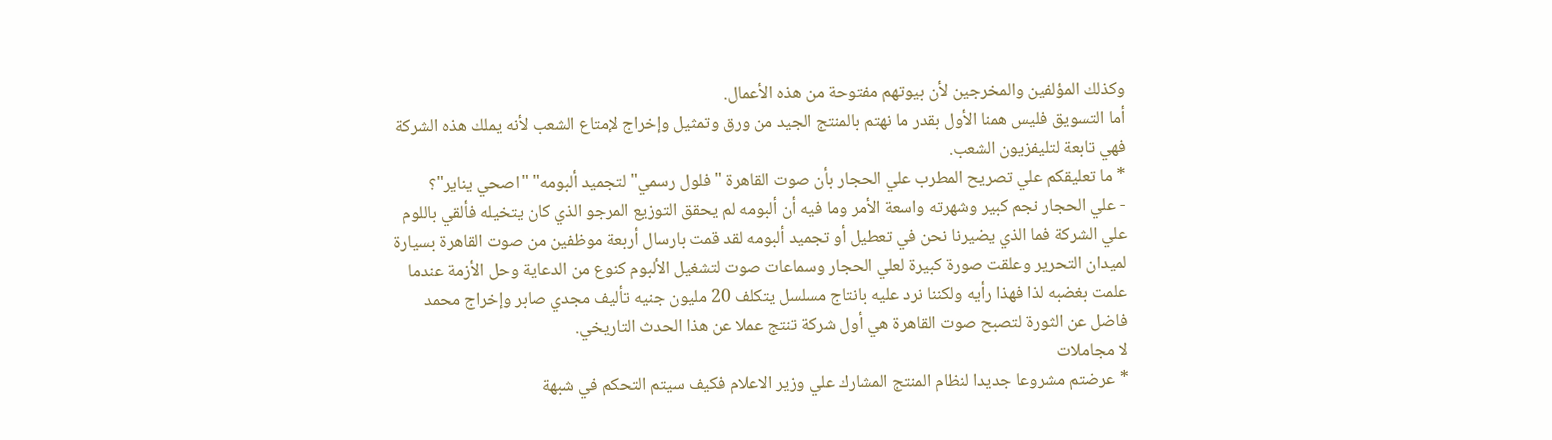وكذلك المؤلفين والمخرجين لأن بيوتهم مفتوحة من هذه الأعمال.
أما التسويق فليس همنا الأول بقدر ما نهتم بالمنتج الجيد من ورق وتمثيل وإخراج لإمتاع الشعب لأنه يملك هذه الشركة فهي تابعة لتليفزيون الشعب.
* ما تعليقكم علي تصريح المطرب علي الحجار بأن صوت القاهرة "فلول رسمي" لتجميد ألبومه" "اصحي يناير"؟
- علي الحجار نجم كبير وشهرته واسعة الأمر وما فيه أن ألبومه لم يحقق التوزيع المرجو الذي كان يتخيله فألقي باللوم علي الشركة فما الذي يضيرنا نحن في تعطيل أو تجميد ألبومه لقد قمت بارسال أربعة موظفين من صوت القاهرة بسيارة لميدان التحرير وعلقت صورة كبيرة لعلي الحجار وسماعات صوت لتشغيل الألبوم كنوع من الدعاية وحل الأزمة عندما علمت بغضبه لذا فهذا رأيه ولكننا نرد عليه بانتاج مسلسل يتكلف 20 مليون جنيه تأليف مجدي صابر وإخراج محمد فاضل عن الثورة لتصبح صوت القاهرة هي أول شركة تنتج عملا عن هذا الحدث التاريخي.
لا مجاملات
* عرضتم مشروعا جديدا لنظام المنتج المشارك علي وزير الاعلام فكيف سيتم التحكم في شبهة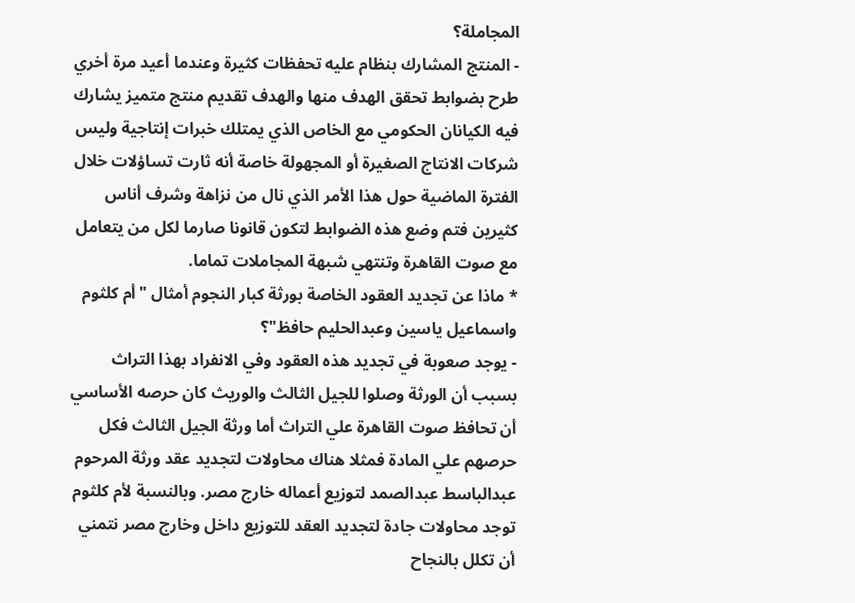المجاملة؟
- المنتج المشارك بنظام عليه تحفظات كثيرة وعندما أعيد مرة أخري طرح بضوابط تحقق الهدف منها والهدف تقديم منتج متميز يشارك فيه الكيانان الحكومي مع الخاص الذي يمتلك خبرات إنتاجية وليس شركات الانتاج الصغيرة أو المجهولة خاصة أنه ثارت تساؤلات خلال الفترة الماضية حول هذا الأمر الذي نال من نزاهة وشرف أناس كثيرين فتم وضع هذه الضوابط لتكون قانونا صارما لكل من يتعامل مع صوت القاهرة وتنتهي شبهة المجاملات تماما.
* ماذا عن تجديد العقود الخاصة بورثة كبار النجوم أمثال "أم كلثوم واسماعيل ياسين وعبدالحليم حافظ"؟
- يوجد صعوبة في تجديد هذه العقود وفي الانفراد بهذا التراث بسبب أن الورثة وصلوا للجيل الثالث والوريث كان حرصه الأساسي أن تحافظ صوت القاهرة علي التراث أما ورثة الجيل الثالث فكل حرصهم علي المادة فمثلا هناك محاولات لتجديد عقد ورثة المرحوم عبدالباسط عبدالصمد لتوزيع أعماله خارج مصر. وبالنسبة لأم كلثوم توجد محاولات جادة لتجديد العقد للتوزيع داخل وخارج مصر نتمني أن تكلل بالنجاح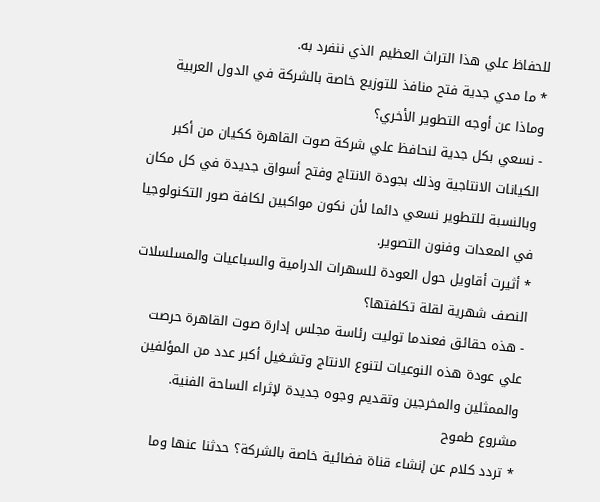للحفاظ علي هذا التراث العظيم الذي ننفرد به.
* ما مدي جدية فتح منافذ للتوزيع خاصة بالشركة في الدول العربية وماذا عن أوجه التطوير الأخري؟
- نسعي بكل جدية لنحافظ علي شركة صوت القاهرة ككيان من أكبر الكيانات الانتاجية وذلك بجودة الانتاج وفتح أسواق جديدة في كل مكان وبالنسبة للتطوير نسعي دائما لأن نكون مواكبين لكافة صور التكنولوجيا في المعدات وفنون التصوير.
* أثيرت أقاويل حول العودة للسهرات الدرامية والسباعيات والمسلسلات النصف شهرية لقلة تكلفتها؟
- هذه حقائق فعندما توليت رئاسة مجلس إدارة صوت القاهرة حرصت علي عودة هذه النوعيات لتنوع الانتاج وتشـغيل أكبر عدد من المؤلفين والممثلين والمخرجين وتقديم وجوه جديدة لإثراء الساحة الفنية.
مشروع طموح
* تردد كلام عن إنشاء قناة فضائية خاصة بالشركة؟ حدثنا عنها وما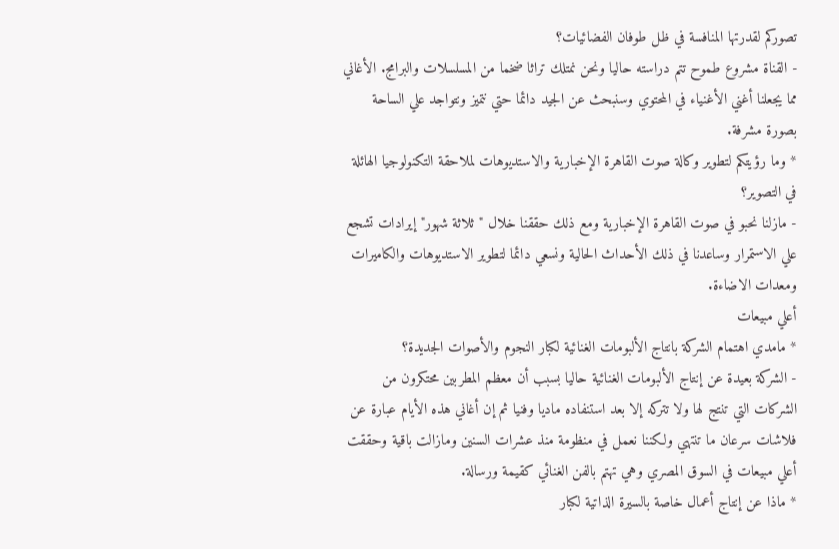تصوركم لقدرتها المنافسة في ظل طوفان الفضائيات؟
- القناة مشروع طموح تتم دراسته حاليا ونحن نمتلك تراثا ضخما من المسلسلات والبرامج. الأغاني مما يجعلنا أغني الأغنياء في المحتوي وسنبحث عن الجيد دائما حتي نتميز ونتواجد علي الساحة بصورة مشرفة.
* وما رؤيتكم لتطوير وكالة صوت القاهرة الإخبارية والاستديوهات لملاحقة التكنولوجيا الهائلة في التصوير؟
- مازلنا نحبو في صوت القاهرة الإخبارية ومع ذلك حققنا خلال "ثلاثة شهور" إيرادات تشجع علي الاستمرار وساعدنا في ذلك الأحداث الحالية ونسعي دائما لتطوير الاستديوهات والكاميرات ومعدات الاضاءة.
أعلي مبيعات
* مامدي اهتمام الشركة بانتاج الألبومات الغنائية لكبار النجوم والأصوات الجديدة؟
- الشركة بعيدة عن إنتاج الألبومات الغنائية حاليا بسبب أن معظم المطربين محتكرون من الشركات التي تنتج لها ولا تتركه إلا بعد استنفاده ماديا وفنيا ثم إن أغاني هذه الأيام عبارة عن فلاشات سرعان ما تنتهي ولكننا نعمل في منظومة منذ عشرات السنين ومازالت باقية وحققت أعلي مبيعات في السوق المصري وهي تهتم بالفن الغنائي كقيمة ورسالة.
* ماذا عن إنتاج أعمال خاصة بالسيرة الذاتية لكبار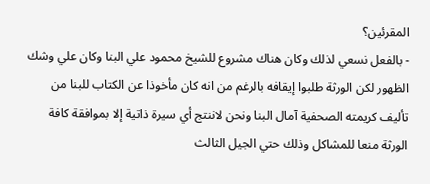المقرئين؟
- بالفعل نسعي لذلك وكان هناك مشروع للشيخ محمود علي البنا وكان علي وشك الظهور لكن الورثة طلبوا إيقافه بالرغم من انه كان مأخوذا عن الكتاب للبنا من تأليف كريمته الصحفية آمال البنا ونحن لاننتج أي سيرة ذاتية إلا بموافقة كافة الورثة منعا للمشاكل وذلك حتي الجيل الثالث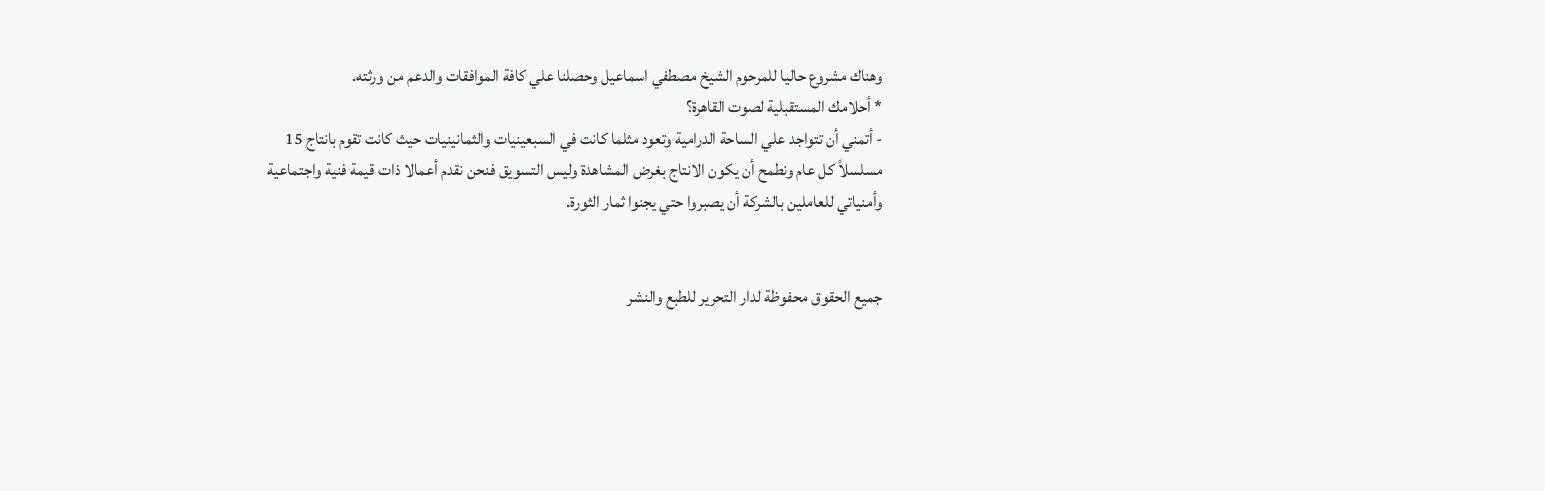وهناك مشروع حاليا للمرحوم الشيخ مصطفي اسماعيل وحصلنا علي كافة الموافقات والدعم من ورثته.
* أحلامك المستقبلية لصوت القاهرة؟
- أتمني أن تتواجد علي الساحة الدرامية وتعود مثلما كانت في السبعينيات والثمانينيات حيث كانت تقوم بانتاج 15 مسلسلاً كل عام ونطمح أن يكون الانتاج بغرض المشاهدة وليس التسويق فنحن نقدم أعمالا ذات قيمة فنية واجتماعية وأمنياتي للعاملين بالشركة أن يصبروا حتي يجنوا ثمار الثورة.


جميع الحقوق محفوظة لدار التحرير للطبع والنشر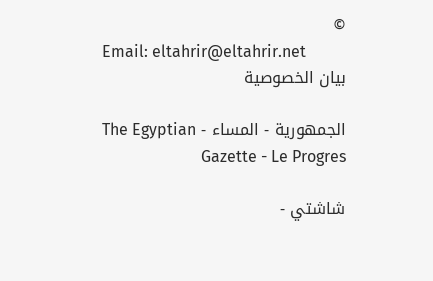©
Email: eltahrir@eltahrir.net
بيان الخصوصية

الجمهورية - المساء - The Egyptian Gazette - Le Progres

شاشتي -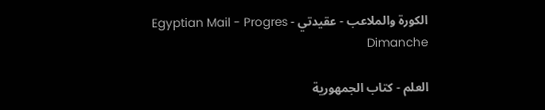الكورة والملاعب - عقيدتي - Egyptian Mail - Progres Dimanche

العلم - كتاب الجمهورية